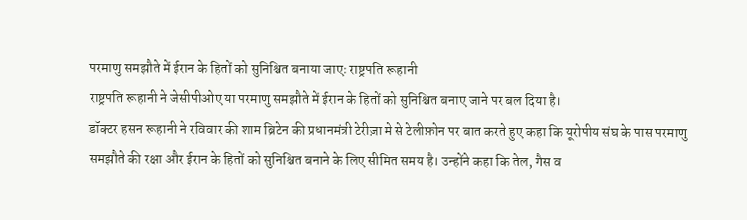परमाणु समझौते में ईरान के हितों को सुनिश्चित बनाया जाएः राष्ट्रपति रूहानी
राष्ट्रपति रूहानी ने जेसीपीओए या परमाणु समझौते में ईरान के हितों को सुनिश्चित बनाए जाने पर बल दिया है।
डॉक्टर हसन रूहानी ने रविवार की शाम ब्रिटेन की प्रधानमंत्री टेरीज़ा मे से टेलीफ़ोन पर बात करते हुए कहा कि यूरोपीय संघ के पास परमाणु समझौते की रक्षा और ईरान के हितों को सुनिश्चित बनाने के लिए सीमित समय है। उन्होंने कहा कि तेल, गैस व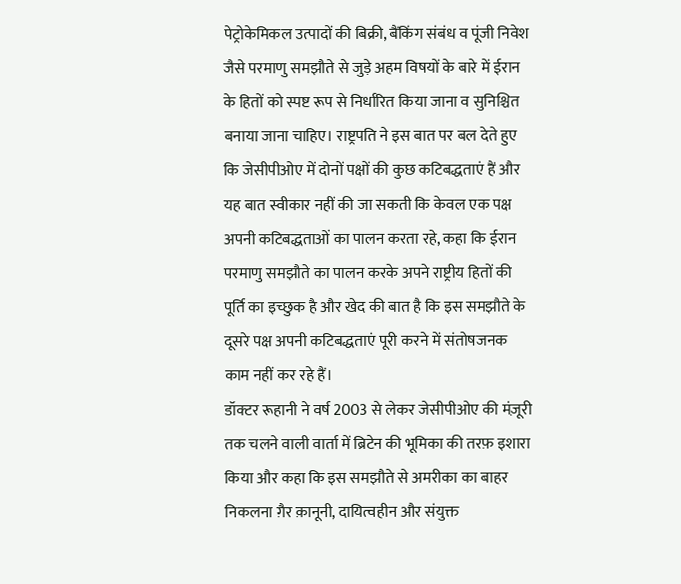पेट्रोकेमिकल उत्पादों की बिक्री, बैंकिंग संबंध व पूंजी निवेश जैसे परमाणु समझौते से जुड़े अहम विषयों के बारे में ईरान के हितों को स्पष्ट रूप से निर्धारित किया जाना व सुनिश्चित बनाया जाना चाहिए। राष्ट्रपति ने इस बात पर बल देते हुए कि जेसीपीओए में दोनों पक्षों की कुछ कटिबद्धताएं हैं और यह बात स्वीकार नहीं की जा सकती कि केवल एक पक्ष अपनी कटिबद्धताओं का पालन करता रहे, कहा कि ईरान परमाणु समझौते का पालन करके अपने राष्ट्रीय हितों की पूर्ति का इच्छुक है और खेद की बात है कि इस समझौते के दूसरे पक्ष अपनी कटिबद्धताएं पूरी करने में संतोषजनक काम नहीं कर रहे हैं।
डॉक्टर रूहानी ने वर्ष 2003 से लेकर जेसीपीओए की मंज़ूरी तक चलने वाली वार्ता में ब्रिटेन की भूमिका की तरफ़ इशारा किया और कहा कि इस समझौते से अमरीका का बाहर निकलना ग़ैर क़ानूनी, दायित्वहीन और संयुक्त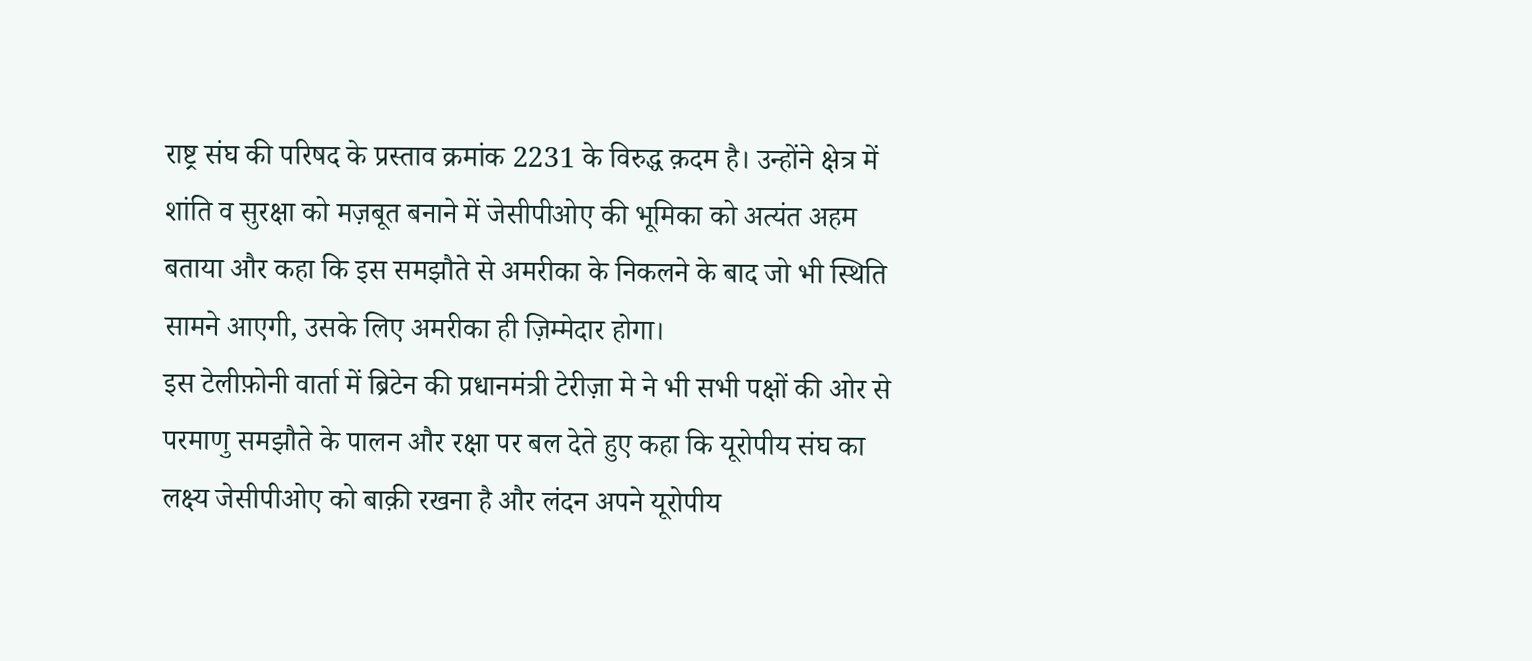राष्ट्र संघ की परिषद के प्रस्ताव क्रमांक 2231 के विरुद्ध क़दम है। उन्होंने क्षेत्र में शांति व सुरक्षा को मज़बूत बनाने में जेसीपीओए की भूमिका को अत्यंत अहम बताया और कहा कि इस समझौते से अमरीका के निकलने के बाद जो भी स्थिति सामने आएगी, उसके लिए अमरीका ही ज़िम्मेदार होगा।
इस टेलीफ़ोनी वार्ता में ब्रिटेन की प्रधानमंत्री टेरीज़ा मे ने भी सभी पक्षों की ओर से परमाणु समझौते के पालन और रक्षा पर बल देते हुए कहा कि यूरोपीय संघ का लक्ष्य जेसीपीओए को बाक़ी रखना है और लंदन अपने यूरोपीय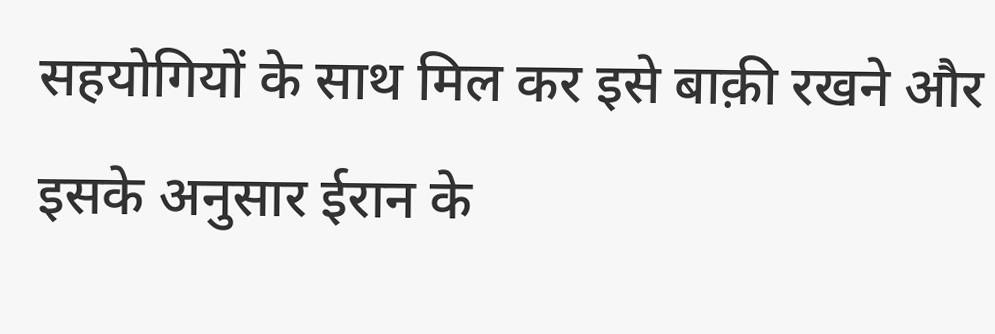सहयोगियों के साथ मिल कर इसे बाक़ी रखने और इसके अनुसार ईरान के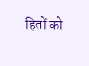हितों को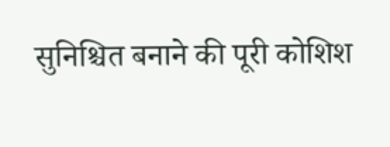सुनिश्चित बनाने की पूरी कोशिश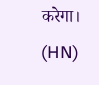करेगा। (HN)